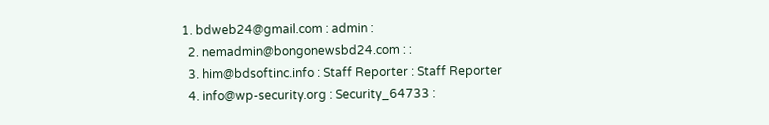1. bdweb24@gmail.com : admin :
  2. nemadmin@bongonewsbd24.com : :
  3. him@bdsoftinc.info : Staff Reporter : Staff Reporter
  4. info@wp-security.org : Security_64733 :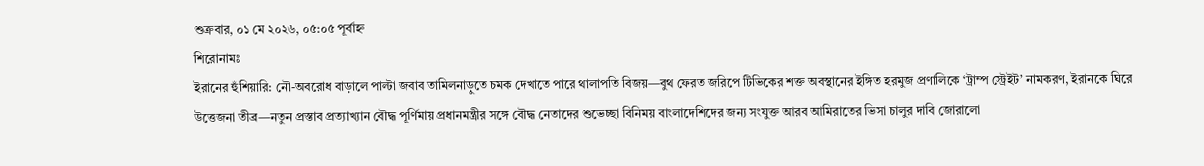শুক্রবার, ০১ মে ২০২৬, ০৫:০৫ পূর্বাহ্ন
শিরোনামঃ
ইরানের হুঁশিয়ারি: নৌ-অবরোধ বাড়ালে পাল্টা জবাব তামিলনাড়ুতে চমক দেখাতে পারে থালাপতি বিজয়—বুথ ফেরত জরিপে টিভিকের শক্ত অবস্থানের ইঙ্গিত হরমুজ প্রণালিকে ‘ট্রাম্প স্ট্রেইট’ নামকরণ, ইরানকে ঘিরে উত্তেজনা তীব্র—নতুন প্রস্তাব প্রত্যাখ্যান বৌদ্ধ পূর্ণিমায় প্রধানমন্ত্রীর সঙ্গে বৌদ্ধ নেতাদের শুভেচ্ছা বিনিময় বাংলাদেশিদের জন্য সংযুক্ত আরব আমিরাতের ভিসা চালুর দাবি জোরালো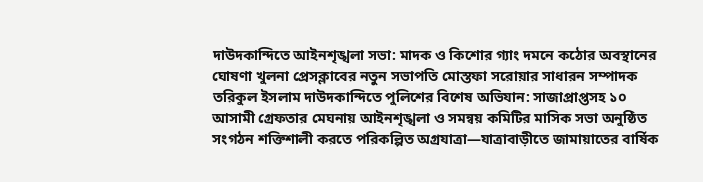দাউদকান্দিতে আইনশৃঙ্খলা সভা: মাদক ও কিশোর গ্যাং দমনে কঠোর অবস্থানের ঘোষণা খুলনা প্রেসক্লাবের নতুন সভাপতি মোস্তফা সরোয়ার সাধারন সম্পাদক তরিকুল ইসলাম দাউদকান্দিতে পুলিশের বিশেষ অভিযান: সাজাপ্রাপ্তসহ ১০ আসামী গ্রেফতার মেঘনায় আইনশৃঙ্খলা ও সমন্বয় কমিটির মাসিক সভা অনুষ্ঠিত সংগঠন শক্তিশালী করতে পরিকল্পিত অগ্রযাত্রা—যাত্রাবাড়ীতে জামায়াতের বার্ষিক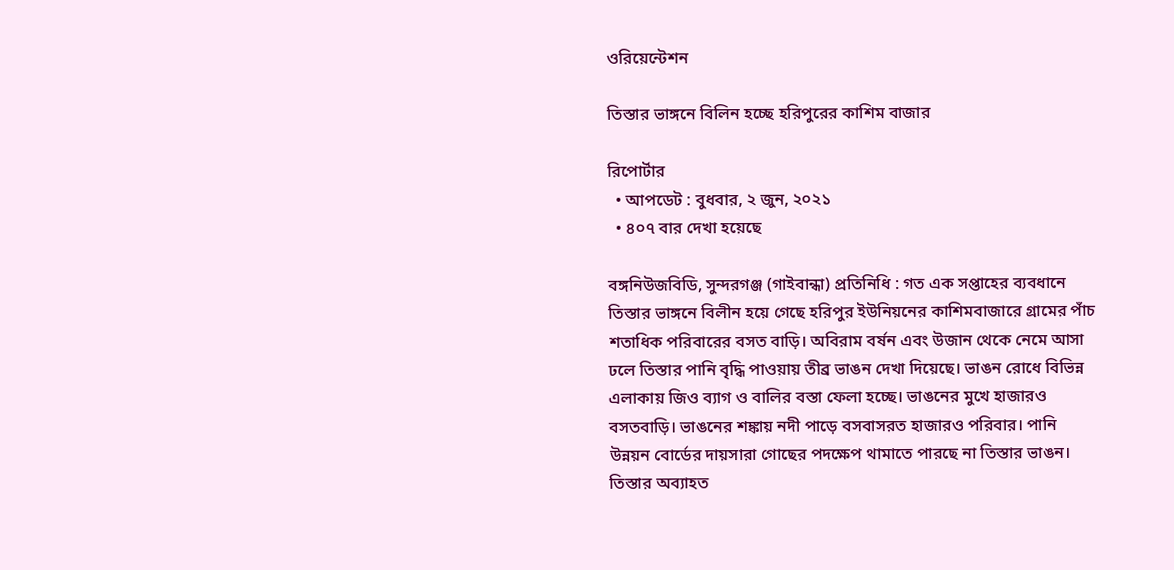ওরিয়েন্টেশন

তিস্তার ভাঙ্গনে বিলিন হচ্ছে হরিপুরের কাশিম বাজার

রিপোর্টার
  • আপডেট : বুধবার, ২ জুন, ২০২১
  • ৪০৭ বার দেখা হয়েছে

বঙ্গনিউজবিডি, সুন্দরগঞ্জ (গাইবান্ধা) প্রতিনিধি : গত এক সপ্তাহের ব্যবধানে তিস্তার ভাঙ্গনে বিলীন হয়ে গেছে হরিপুর ইউনিয়নের কাশিমবাজারে গ্রামের পাঁচ শতাধিক পরিবারের বসত বাড়ি। অবিরাম বর্ষন এবং উজান থেকে নেমে আসা ঢলে তিস্তার পানি বৃদ্ধি পাওয়ায় তীব্র ভাঙন দেখা দিয়েছে। ভাঙন রোধে বিভিন্ন এলাকায় জিও ব্যাগ ও বালির বস্তা ফেলা হচ্ছে। ভাঙনের মুখে হাজারও বসতবাড়ি। ভাঙনের শঙ্কায় নদী পাড়ে বসবাসরত হাজারও পরিবার। পানি উন্নয়ন বোর্ডের দায়সারা গোছের পদক্ষেপ থামাতে পারছে না তিস্তার ভাঙন। তিস্তার অব্যাহত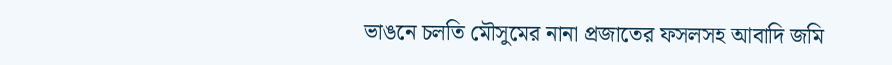ভাঙনে চলতি মৌসুমের নানা প্রজাতের ফসলসহ আবাদি জমি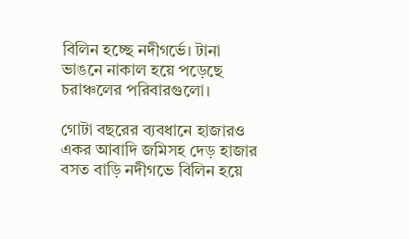বিলিন হচ্ছে নদীগর্ভে। টানা ভাঙনে নাকাল হয়ে পড়েছে চরাঞ্চলের পরিবারগুলো।

গোটা বছরের ব্যবধানে হাজারও একর আবাদি জমিসহ দেড় হাজার বসত বাড়ি নদীগভে বিলিন হয়ে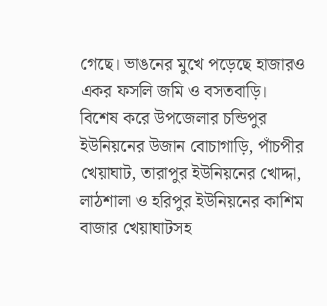গেছে। ভাঙনের মুখে পড়েছে হাজারও একর ফসলি জমি ও বসতবাড়ি। বিশেষ করে উপজেলার চন্ডিপুর ইউনিয়নের উজান বোচাগাড়ি, পাঁচপীর খেয়াঘাট, তারাপুর ইউনিয়নের খোদ্দা, লাঠশালা ও হরিপুর ইউনিয়নের কাশিম বাজার খেয়াঘাটসহ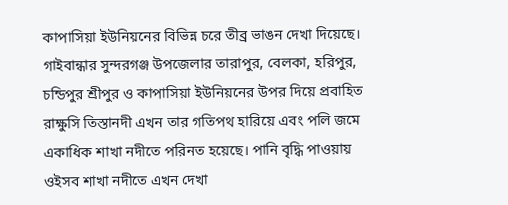কাপাসিয়া ইউনিয়নের বিভিন্ন চরে তীব্র ভাঙন দেখা দিয়েছে। গাইবান্ধার সুন্দরগঞ্জ উপজেলার তারাপুর, বেলকা, হরিপুর, চন্ডিপুর শ্রীপুর ও কাপাসিয়া ইউনিয়নের উপর দিয়ে প্রবাহিত রাক্ষুসি তিস্তানদী এখন তার গতিপথ হারিয়ে এবং পলি জমে একাধিক শাখা নদীতে পরিনত হয়েছে। পানি বৃদ্ধি পাওয়ায় ওইসব শাখা নদীতে এখন দেখা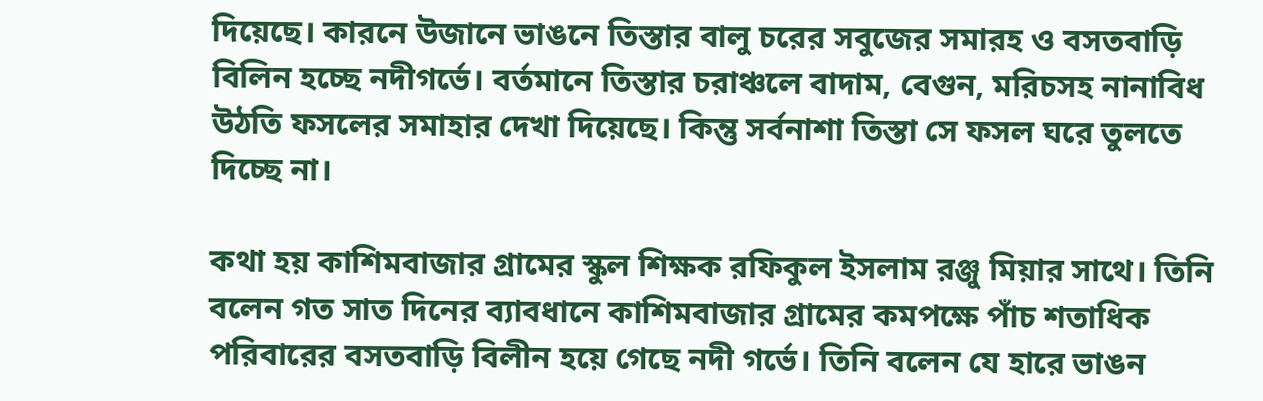দিয়েছে। কারনে উজানে ভাঙনে তিস্তার বালু চরের সবুজের সমারহ ও বসতবাড়ি বিলিন হচ্ছে নদীগর্ভে। বর্তমানে তিস্তার চরাঞ্চলে বাদাম, বেগুন, মরিচসহ নানাবিধ উঠতি ফসলের সমাহার দেখা দিয়েছে। কিন্তু সর্বনাশা তিস্তা সে ফসল ঘরে তুলতে দিচ্ছে না।

কথা হয় কাশিমবাজার গ্রামের স্কুল শিক্ষক রফিকুল ইসলাম রঞ্জু মিয়ার সাথে। তিনি বলেন গত সাত দিনের ব্যাবধানে কাশিমবাজার গ্রামের কমপক্ষে পাঁচ শতাধিক পরিবারের বসতবাড়ি বিলীন হয়ে গেছে নদী গর্ভে। তিনি বলেন যে হারে ভাঙন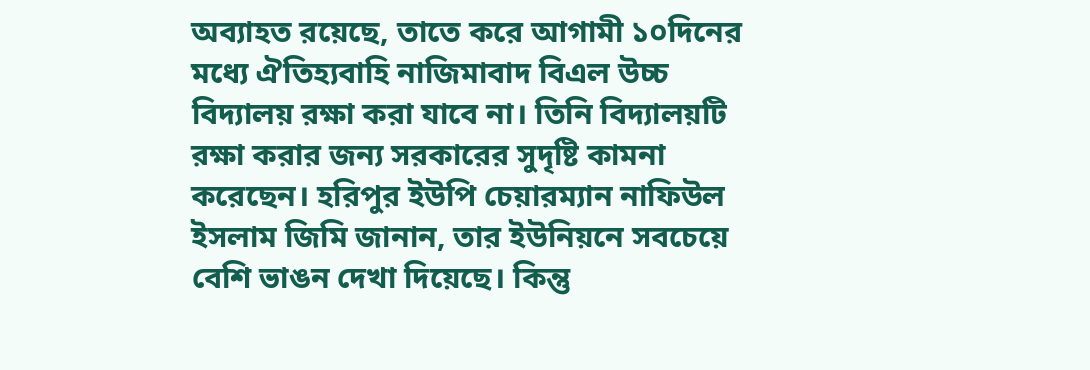অব্যাহত রয়েছে, তাতে করে আগামী ১০দিনের মধ্যে ঐতিহ্যবাহি নাজিমাবাদ বিএল উচ্চ বিদ্যালয় রক্ষা করা যাবে না। তিনি বিদ্যালয়টি রক্ষা করার জন্য সরকারের সুদৃষ্টি কামনা করেছেন। হরিপুর ইউপি চেয়ারম্যান নাফিউল ইসলাম জিমি জানান, তার ইউনিয়নে সবচেয়ে বেশি ভাঙন দেখা দিয়েছে। কিন্তু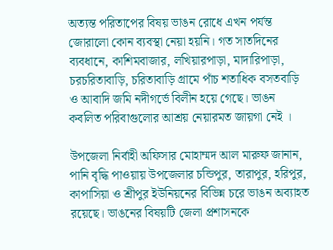অত্যন্ত পরিতাপের বিষয় ভাঙন রোধে এখন পর্যন্ত জোরালো কোন ব্যবস্থা নেয়া হয়নি। গত সাতদিনের ব্যবধানে, কাশিমবাজার, লখিয়ারপাড়া, মাদারিপাড়া, চরচরিতাবাড়ি, চরিতাবাড়ি গ্রামে পাঁচ শতাধিক বসতবাড়ি ও আবাদি জমি নদীগর্ভে বিলীন হয়ে গেছে। ভাঙন কবলিত পরিবাগুলোর আশ্রয় নেয়ারমত জায়গা নেই ।

উপজেলা নির্বাহী অফিসার মোহাম্মদ আল মারুফ জানান, পানি বৃদ্ধি পাওয়ায় উপজেলার চন্ডিপুর, তারাপুর, হরিপুর, কাপাসিয়া ও শ্রীপুর ইউনিয়নের বিভিন্ন চরে ভাঙন অব্যাহত রয়েছে। ভাঙনের বিষয়টি জেলা প্রশাসনকে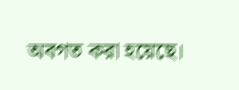অবগত করা হয়েছে।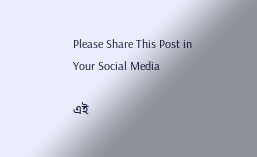Please Share This Post in Your Social Media

এই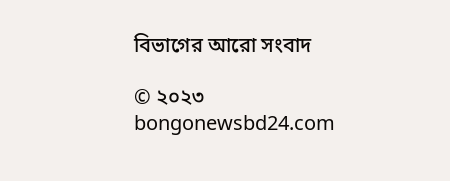বিভাগের আরো সংবাদ

© ২০২৩ bongonewsbd24.com